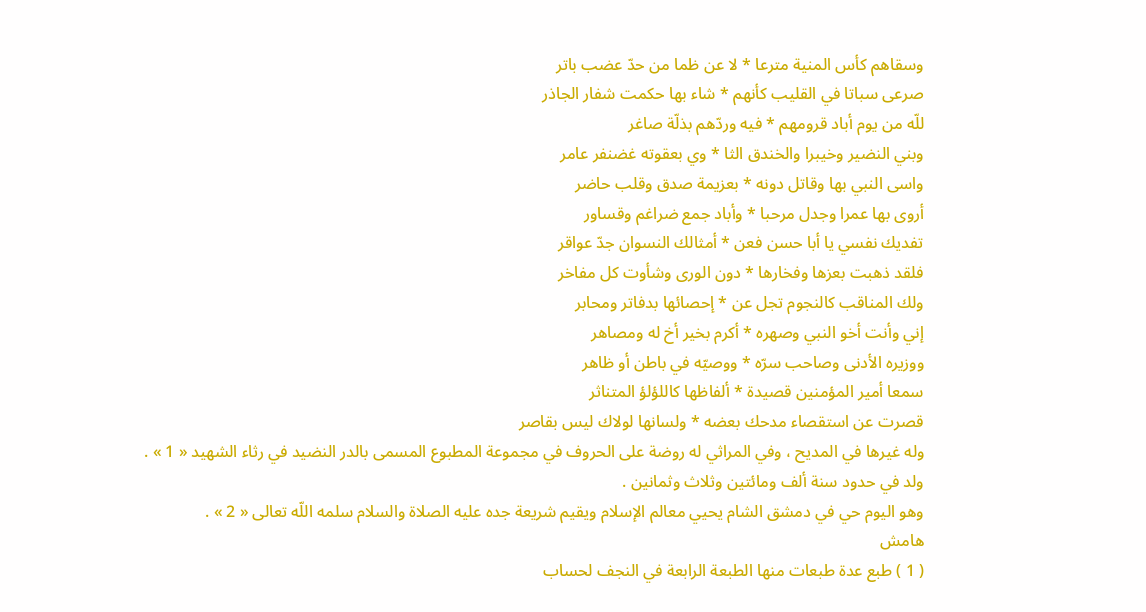وسقاهم كأس المنية مترعا * لا عن ظما من حدّ عضب باتر
صرعى سباتا في القليب كأنهم * شاء بها حكمت شفار الجاذر
للّه من يوم أباد قرومهم * فيه وردّهم بذلّة صاغر
وبني النضير وخيبرا والخندق الثا * وي بعقوته غضنفر عامر
واسى النبي بها وقاتل دونه * بعزيمة صدق وقلب حاضر
أروى بها عمرا وجدل مرحبا * وأباد جمع ضراغم وقساور
تفديك نفسي يا أبا حسن فعن * أمثالك النسوان جدّ عواقر
فلقد ذهبت بعزها وفخارها * دون الورى وشأوت كل مفاخر
ولك المناقب كالنجوم تجل عن * إحصائها بدفاتر ومحابر
إني وأنت أخو النبي وصهره * أكرم بخير أخ له ومصاهر
ووزيره الأدنى وصاحب سرّه * ووصيّه في باطن أو ظاهر
سمعا أمير المؤمنين قصيدة * ألفاظها كاللؤلؤ المتناثر
قصرت عن استقصاء مدحك بعضه * ولسانها لولاك ليس بقاصر
وله غيرها في المديح ، وفي المراثي له روضة على الحروف في مجموعة المطبوع المسمى بالدر النضيد في رثاء الشهيد « 1 » .
ولد في حدود سنة ألف ومائتين وثلاث وثمانين .
وهو اليوم حي في دمشق الشام يحيي معالم الإسلام ويقيم شريعة جده عليه الصلاة والسلام سلمه اللّه تعالى « 2 » .
هامش
( 1 ) طبع عدة طبعات منها الطبعة الرابعة في النجف لحساب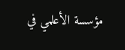مؤسسة الأعلمي في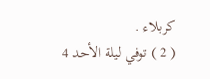كربلاء .
( 2 ) توفي ليلة الأحد 4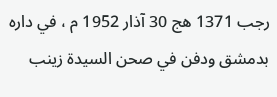رجب 1371 هج 30 آذار 1952 م ، في داره بدمشق ودفن في صحن السيدة زينب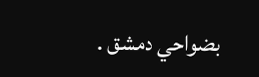بضواحي دمشق .